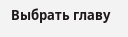Выбрать главу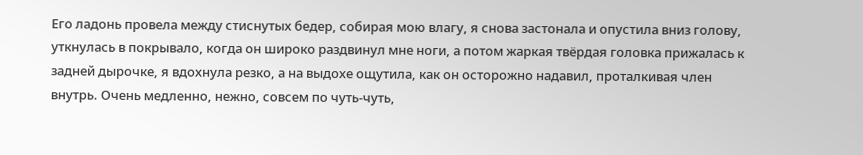Его ладонь провела между стиснутых бедер, собирая мою влагу, я снова застонала и опустила вниз голову, уткнулась в покрывало, когда он широко раздвинул мне ноги, а потом жаркая твёрдая головка прижалась к задней дырочке, я вдохнула резко, а на выдохе ощутила, как он осторожно надавил, проталкивая член внутрь. Очень медленно, нежно, совсем по чуть-чуть,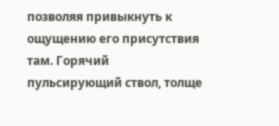позволяя привыкнуть к ощущению его присутствия там. Горячий пульсирующий ствол, толще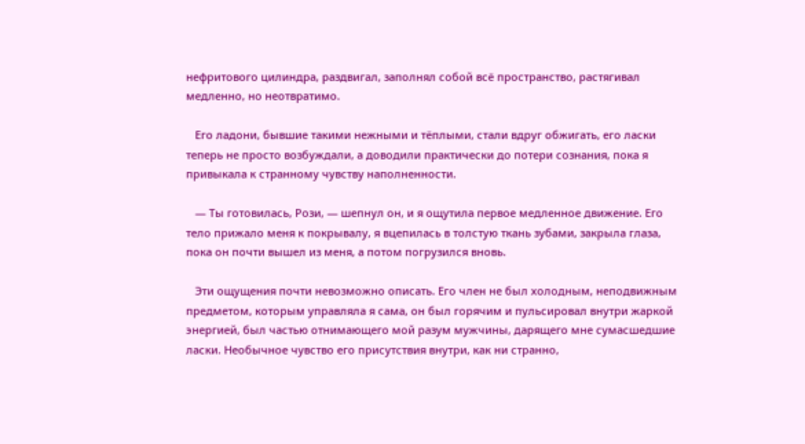нефритового цилиндра, раздвигал, заполнял собой всё пространство, растягивал медленно, но неотвратимо.

   Его ладони, бывшие такими нежными и тёплыми, стали вдруг обжигать, его ласки теперь не просто возбуждали, а доводили практически до потери сознания, пока я привыкала к странному чувству наполненности.

   — Ты готовилась, Рози, — шепнул он, и я ощутила первое медленное движение. Его тело прижало меня к покрывалу, я вцепилась в толстую ткань зубами, закрыла глаза, пока он почти вышел из меня, а потом погрузился вновь.

   Эти ощущения почти невозможно описать. Его член не был холодным, неподвижным предметом, которым управляла я сама, он был горячим и пульсировал внутри жаркой энергией, был частью отнимающего мой разум мужчины, дарящего мне сумасшедшие ласки. Необычное чувство его присутствия внутри, как ни странно,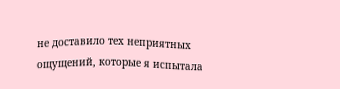не доставило тех неприятных ощущений, которые я испытала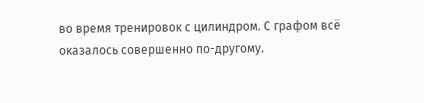во время тренировок с цилиндром. С графом всё оказалось совершенно по-другому.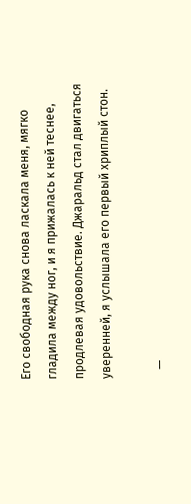Его свободная рука снова ласкала меня, мягко гладила между ног, и я прижалась к ней теснее, продлевая удовольствие. Джаральд стал двигаться уверенней, я услышала его первый хриплый стон.

   —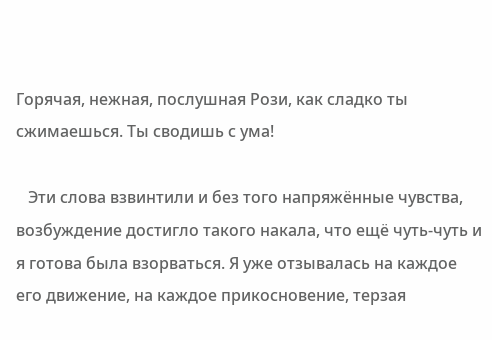Горячая, нежная, послушная Рози, как сладко ты сжимаешься. Ты сводишь с ума!

   Эти слова взвинтили и без того напряжённые чувства, возбуждение достигло такого накала, что ещё чуть-чуть и я готова была взорваться. Я уже отзывалась на каждое его движение, на каждое прикосновение, терзая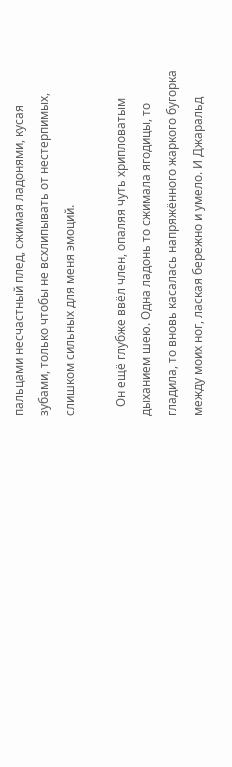пальцами несчастный плед, сжимая ладонями, кусая зубами, только чтобы не всхлипывать от нестерпимых, слишком сильных для меня эмоций.

   Он ещё глубже ввёл член, опаляя чуть хрипловатым дыханием шею. Одна ладонь то сжимала ягодицы, то гладила, то вновь касалась напряжённого жаркого бугорка между моих ног, лаская бережно и умело. И Джаральд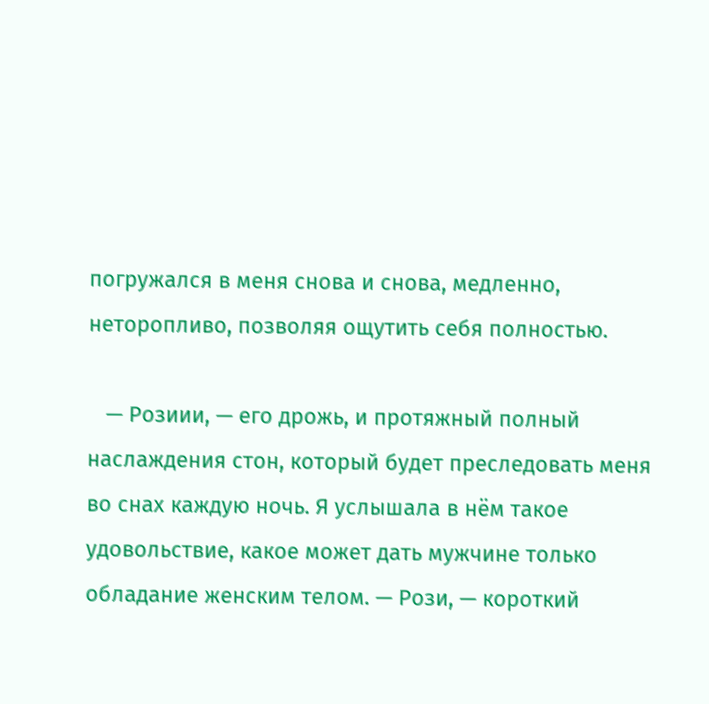погружался в меня снова и снова, медленно, неторопливо, позволяя ощутить себя полностью.

   — Розиии, — его дрожь, и протяжный полный наслаждения стон, который будет преследовать меня во снах каждую ночь. Я услышала в нём такое удовольствие, какое может дать мужчине только обладание женским телом. — Рози, — короткий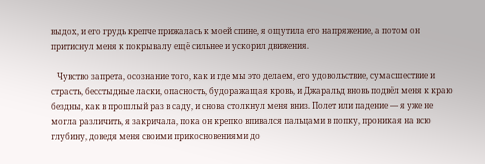выдох, и его грудь крепче прижалась к моей спине, я ощутила его напряжение, а потом он притиснул меня к покрывалу ещё сильнее и ускорил движения.

   Чувство запрета, осознание того, как и где мы это делаем, его удовольствие, сумасшествие и страсть, бесстыдные ласки, опасность, будоражащая кровь, и Джаральд вновь подвёл меня к краю бездны, как в прошлый раз в саду, и снова столкнул меня вниз. Полет или падение — я уже не могла различить, я закричала, пока он крепко впивался пальцами в попку, проникая на всю глубину, доведя меня своими прикосновениями до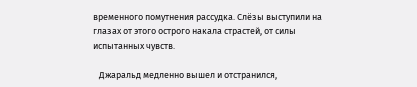временного помутнения рассудка. Слёзы выступили на глазах от этого острого накала страстей, от силы испытанных чувств.

   Джаральд медленно вышел и отстранился,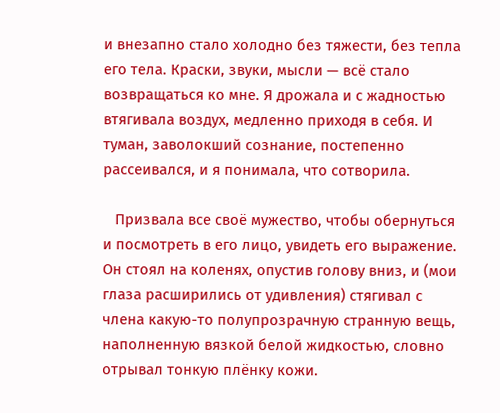и внезапно стало холодно без тяжести, без тепла его тела. Краски, звуки, мысли — всё стало возвращаться ко мне. Я дрожала и с жадностью втягивала воздух, медленно приходя в себя. И туман, заволокший сознание, постепенно рассеивался, и я понимала, что сотворила.

   Призвала все своё мужество, чтобы обернуться и посмотреть в его лицо, увидеть его выражение. Он стоял на коленях, опустив голову вниз, и (мои глаза расширились от удивления) стягивал с члена какую-то полупрозрачную странную вещь, наполненную вязкой белой жидкостью, словно отрывал тонкую плёнку кожи.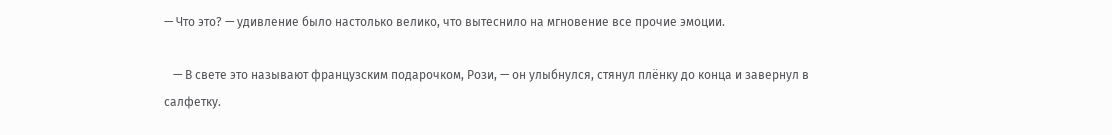— Что это? — удивление было настолько велико, что вытеснило на мгновение все прочие эмоции.

   — В свете это называют французским подарочком, Рози, — он улыбнулся, стянул плёнку до конца и завернул в салфетку.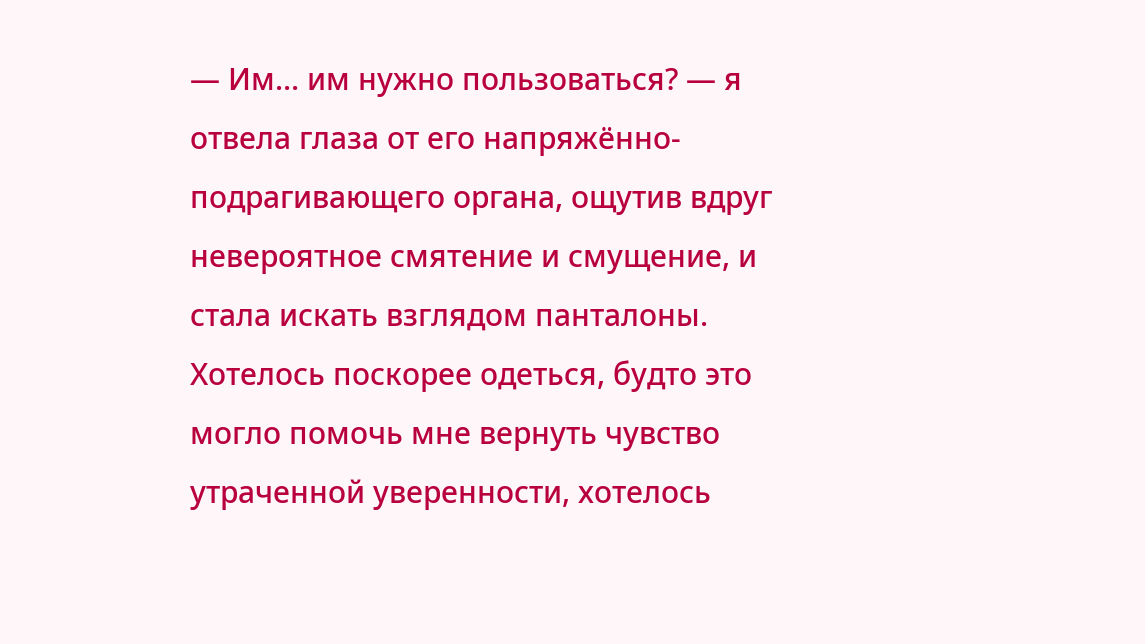— Им... им нужно пользоваться? — я отвела глаза от его напряжённо-подрагивающего органа, ощутив вдруг невероятное смятение и смущение, и стала искать взглядом панталоны. Хотелось поскорее одеться, будто это могло помочь мне вернуть чувство утраченной уверенности, хотелось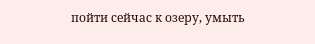пойти сейчас к озеру, умыть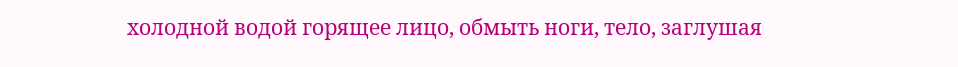холодной водой горящее лицо, обмыть ноги, тело, заглушая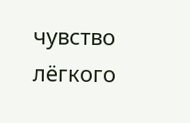чувство лёгкого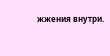жжения внутри.